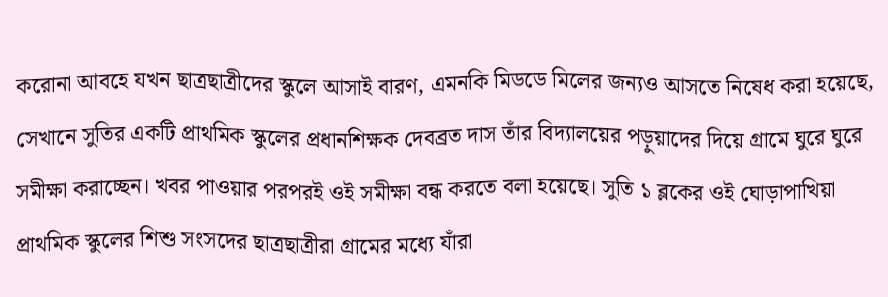করোনা আবহে যখন ছাত্রছাত্রীদের স্কুলে আসাই বারণ, এমনকি মিডডে মিলের জন্যও আসতে নিষেধ করা হয়েছে, সেখানে সুতির একটি প্রাথমিক স্কুলের প্রধানশিক্ষক দেবব্রত দাস তাঁর বিদ্যালয়ের পড়ুয়াদের দিয়ে গ্রামে ঘুরে ঘুরে সমীক্ষা করাচ্ছেন। খবর পাওয়ার পরপরই ওই সমীক্ষা বন্ধ করতে বলা হয়েছে। সুতি ১ ব্লকের ওই ঘোড়াপাখিয়া প্রাথমিক স্কুলের শিশু সংসদের ছাত্রছাত্রীরা গ্রামের মধ্যে যাঁরা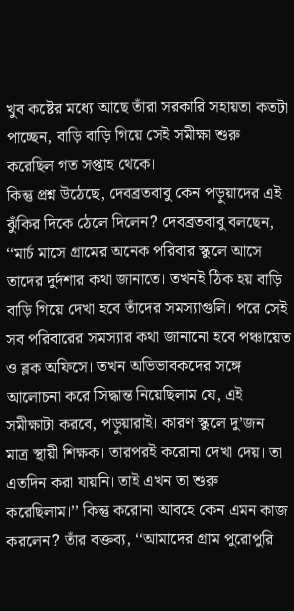খুব কষ্টের মধ্যে আছে তাঁরা সরকারি সহায়তা কতটা পাচ্ছেন, বাড়ি বাড়ি গিয়ে সেই সমীক্ষা শুরু করেছিল গত সপ্তাহ থেকে।
কিন্তু প্রশ্ন উঠেছে, দেবব্রতবাবু কেন পড়ুয়াদের এই ঝুঁকির দিকে ঠেলে দিলেন? দেবব্রতবাবু বলছেন, ‘‘মার্চ মাসে গ্রামের অনেক পরিবার স্কুলে আসে তাদের দুর্দশার কথা জানাতে। তখনই ঠিক হয় বাড়ি বাড়ি গিয়ে দেখা হবে তাঁদের সমস্যাগুলি। পরে সেই সব পরিবারের সমস্যার কথা জানানো হবে পঞ্চায়েত ও ব্লক অফিসে। তখন অভিভাবকদের সঙ্গে আলোচনা করে সিদ্ধান্ত নিয়েছিলাম যে, এই সমীক্ষাটা করবে, পড়ুয়ারাই। কারণ স্কুলে দু’জন মাত্র স্থায়ী শিক্ষক। তারপরই করোনা দেখা দেয়। তা এতদিন করা যায়নি। তাই এখন তা শুরু করেছিলাম।’’ কিন্তু করোনা আবহে কেন এমন কাজ করলেন? তাঁর বক্তব্য, ‘‘আমাদের গ্রাম পুরোপুরি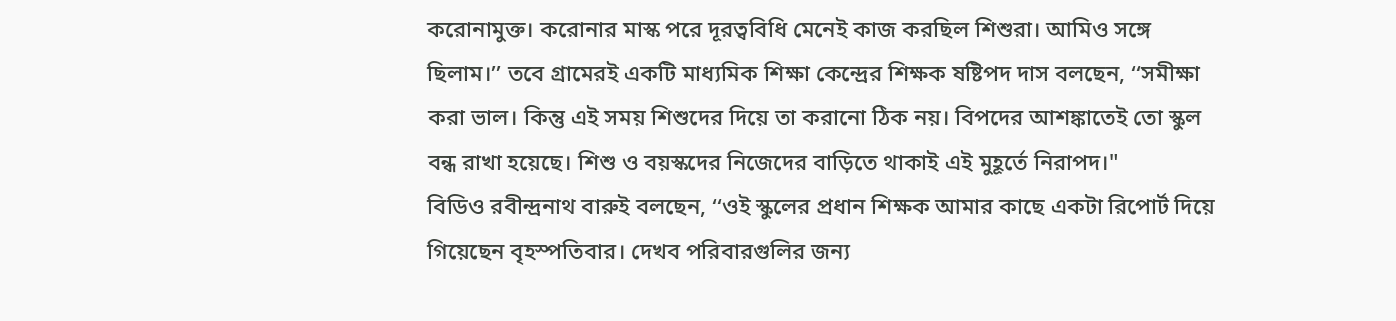করোনামুক্ত। করোনার মাস্ক পরে দূরত্ববিধি মেনেই কাজ করছিল শিশুরা। আমিও সঙ্গে ছিলাম।’’ তবে গ্রামেরই একটি মাধ্যমিক শিক্ষা কেন্দ্রের শিক্ষক ষষ্টিপদ দাস বলছেন, ‘‘সমীক্ষা করা ভাল। কিন্তু এই সময় শিশুদের দিয়ে তা করানো ঠিক নয়। বিপদের আশঙ্কাতেই তো স্কুল বন্ধ রাখা হয়েছে। শিশু ও বয়স্কদের নিজেদের বাড়িতে থাকাই এই মুহূর্তে নিরাপদ।"
বিডিও রবীন্দ্রনাথ বারুই বলছেন, ‘‘ওই স্কুলের প্রধান শিক্ষক আমার কাছে একটা রিপোর্ট দিয়ে গিয়েছেন বৃহস্পতিবার। দেখব পরিবারগুলির জন্য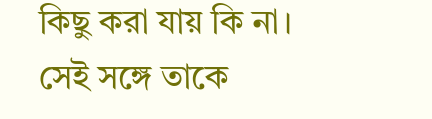কিছু করা যায় কি না। সেই সঙ্গে তাকে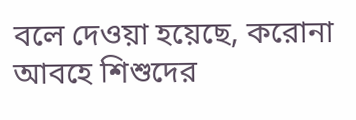বলে দেওয়া হয়েছে, করোনা আবহে শিশুদের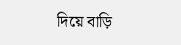দিয়ে বাড়ি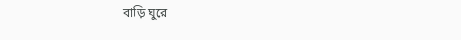বাড়ি ঘুরে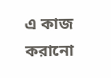এ কাজ করানো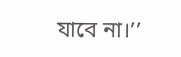যাবে না।’’